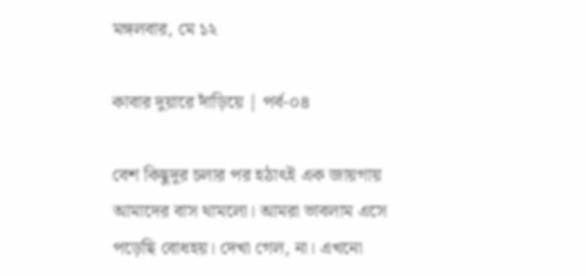মঙ্গলবার, মে ১২

কাবার দুয়ারে দাঁড়িয়ে | পর্ব-০৪

বেশ কিছুদূর চলার পর হঠাৎই এক জায়গায় আমাদের বাস থামলো। আমরা ভাবলাম এসে পড়েছি বোধহয়। দেখা গেল, না। এখনো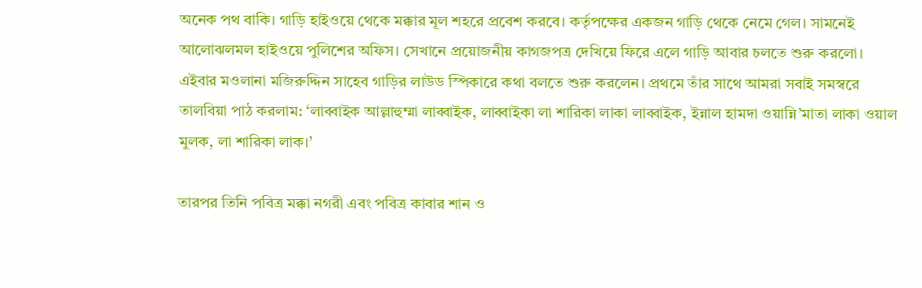অনেক পথ বাকি। গাড়ি হাইওয়ে থেকে মক্কার মূল শহরে প্রবেশ করবে। কর্তৃপক্ষের একজন গাড়ি থেকে নেমে গেল। সামনেই আলোঝলমল হাইওয়ে পুলিশের অফিস। সেখানে প্রয়োজনীয় কাগজপত্র দেখিয়ে ফিরে এলে গাড়ি আবার চলতে শুরু করলো। এইবার মওলানা মজিরুদ্দিন সাহেব গাড়ির লাউড স্পিকারে কথা বলতে শুরু করলেন। প্রথমে তাঁর সাথে আমরা সবাই সমস্বরে তালবিয়া পাঠ করলাম: ‘লাব্বাইক আল্লাহুম্মা লাব্বাইক, লাব্বাইকা লা শারিকা লাকা লাব্বাইক, ইন্নাল হামদা ওয়ান্নি’মাতা লাকা ওয়াল মুলক, লা শারিকা লাক।’

তারপর তিনি পবিত্র মক্কা নগরী এবং পবিত্র কাবার শান ও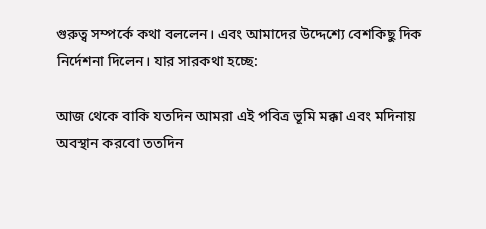গুরুত্ব সম্পর্কে কথা বললেন। এবং আমাদের উদ্দেশ্যে বেশকিছু দিক নির্দেশনা দিলেন। যার সারকথা হচ্ছে:

আজ থেকে বাকি যতদিন আমরা এই পবিত্র ভূমি মক্কা এবং মদিনায় অবস্থান করবো ততদিন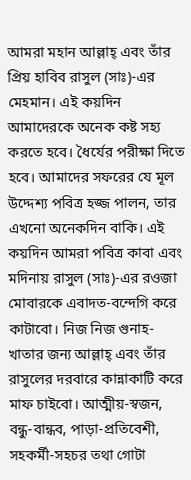আমরা মহান আল্লাহ্ এবং তাঁর প্রিয় হাবিব রাসুল (সাঃ)-এর মেহমান। এই কয়দিন আমাদেরকে অনেক কষ্ট সহ্য করতে হবে। ধৈর্যের পরীক্ষা দিতে হবে। আমাদের সফরের যে মূল উদ্দেশ্য পবিত্র হজ্জ পালন, তার এখনো অনেকদিন বাকি। এই কয়দিন আমরা পবিত্র কাবা এবং মদিনায় রাসুল (সাঃ)-এর রওজা মোবারকে এবাদত-বন্দেগি করে কাটাবো। নিজ নিজ গুনাহ-খাতার জন্য আল্লাহ্ এবং তাঁর রাসুলের দরবারে কান্নাকাটি করে মাফ চাইবো। আত্মীয়-স্বজন, বন্ধু-বান্ধব, পাড়া-প্রতিবেশী, সহকর্মী-সহচর তথা গোটা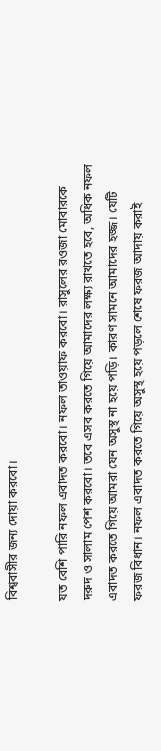বিশ্ববাসীর জন্য দোয়া করবো।

যত বেশি পারি নফল এবাদত করবো। নফল তাওয়াফ করবো। রাসুলের রওজা মোবারকে দরুদ ও সালাম পেশ করবো। তবে এসব করতে গিয়ে আমাদের লক্ষ্য রাখতে হবে, অধিক নফল এবাদত করতে গিয়ে আমরা যেন অসুস্থ না হয়ে পড়ি। কারণ সামনে আমাদের হজ্জ। যেটি ফরজ বিধান। নফল এবাদত করতে গিয়ে অসুস্থ হয়ে পড়লে শেষে ফরজ আদায় করাই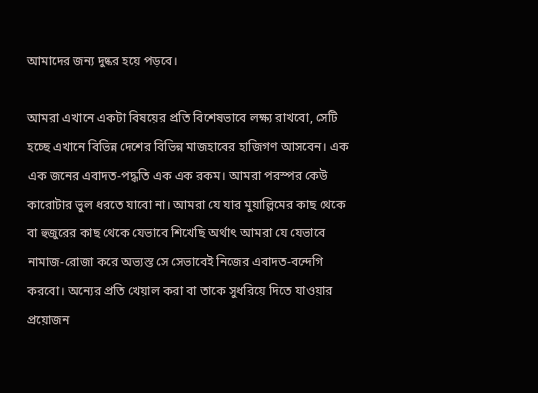আমাদের জন্য দুষ্কর হয়ে পড়বে।

আমরা এখানে একটা বিষয়ের প্রতি বিশেষভাবে লক্ষ্য রাখবো, সেটি হচ্ছে এখানে বিভিন্ন দেশের বিভিন্ন মাজহাবের হাজিগণ আসবেন। এক এক জনের এবাদত-পদ্ধতি এক এক রকম। আমরা পরস্পর কেউ কারোটার ভুল ধরতে যাবো না। আমরা যে যার মুয়াল্লিমের কাছ থেকে বা হুজুরের কাছ থেকে যেভাবে শিখেছি অর্থাৎ আমরা যে যেভাবে নামাজ-রোজা করে অভ্যস্ত সে সেভাবেই নিজের এবাদত-বন্দেগি করবো। অন্যের প্রতি খেয়াল করা বা তাকে সুধরিয়ে দিতে যাওয়ার প্রয়োজন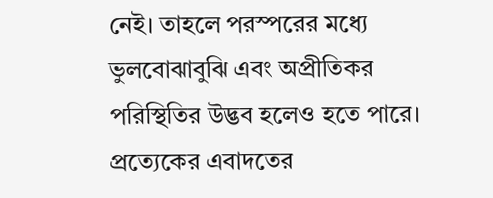নেই। তাহলে পরস্পরের মধ্যে ভুলবোঝাবুঝি এবং অপ্রীতিকর পরিস্থিতির উদ্ভব হলেও হতে পারে। প্রত্যেকের এবাদতের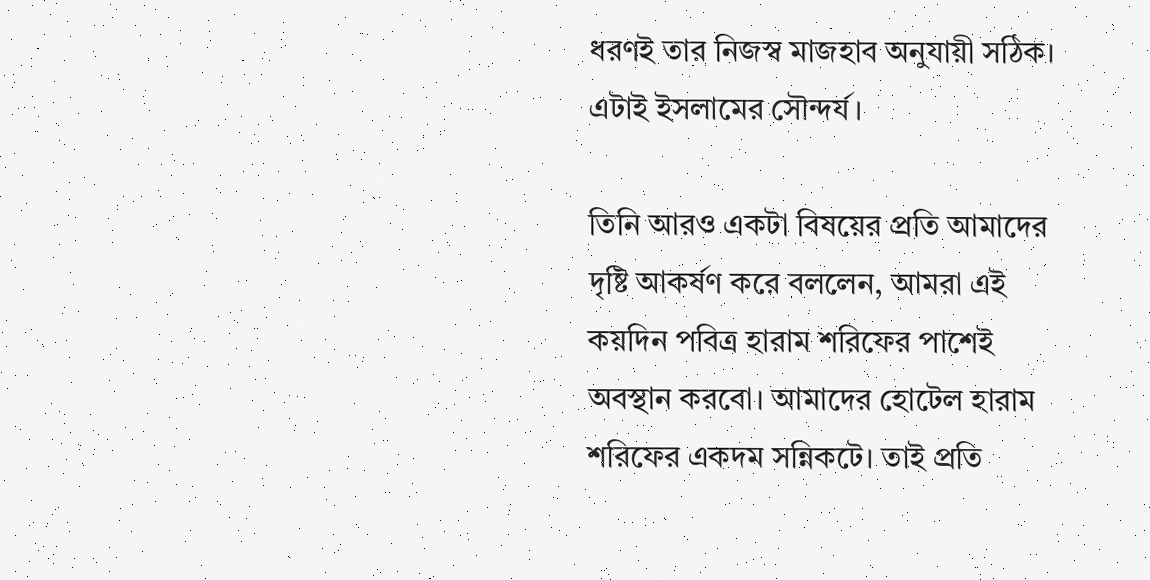ধরণই তার নিজস্ব মাজহাব অনুযায়ী সঠিক। এটাই ইসলামের সৌন্দর্য।

তিনি আরও একটা বিষয়ের প্রতি আমাদের দৃষ্টি আকর্ষণ করে বললেন, আমরা এই কয়দিন পবিত্র হারাম শরিফের পাশেই অবস্থান করবো। আমাদের হোটেল হারাম শরিফের একদম সন্নিকটে। তাই প্রতি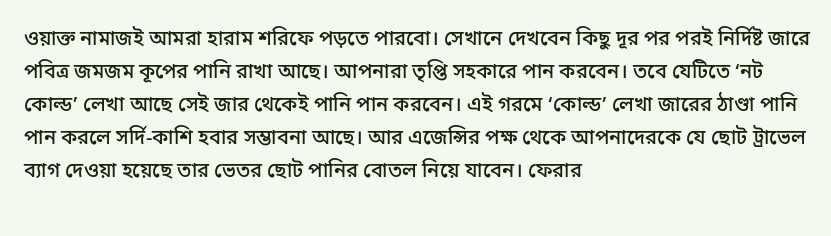ওয়াক্ত নামাজই আমরা হারাম শরিফে পড়তে পারবো। সেখানে দেখবেন কিছু দূর পর পরই নির্দিষ্ট জারে পবিত্র জমজম কূপের পানি রাখা আছে। আপনারা তৃপ্তি সহকারে পান করবেন। তবে যেটিতে ‘নট কোল্ড’ লেখা আছে সেই জার থেকেই পানি পান করবেন। এই গরমে ‘কোল্ড’ লেখা জারের ঠাণ্ডা পানি পান করলে সর্দি-কাশি হবার সম্ভাবনা আছে। আর এজেন্সির পক্ষ থেকে আপনাদেরকে যে ছোট ট্রাভেল ব্যাগ দেওয়া হয়েছে তার ভেতর ছোট পানির বোতল নিয়ে যাবেন। ফেরার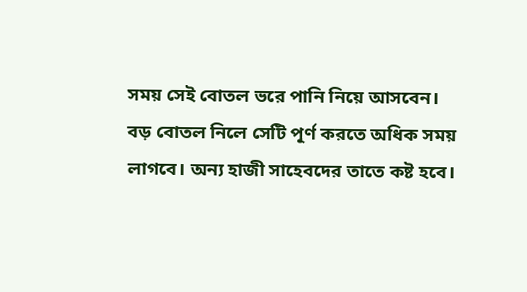সময় সেই বোতল ভরে পানি নিয়ে আসবেন। বড় বোতল নিলে সেটি পূর্ণ করতে অধিক সময় লাগবে। অন্য হাজী সাহেবদের তাতে কষ্ট হবে।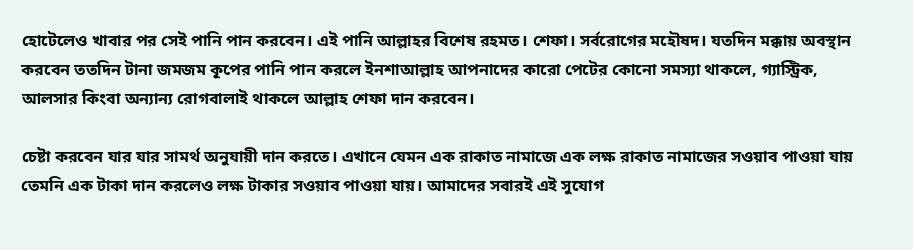হোটেলেও খাবার পর সেই পানি পান করবেন। এই পানি আল্লাহর বিশেষ রহমত। শেফা। সর্বরোগের মহৌষদ। যতদিন মক্কায় অবস্থান করবেন ততদিন টানা জমজম কূপের পানি পান করলে ইনশাআল্লাহ আপনাদের কারো পেটের কোনো সমস্যা থাকলে, গ্যাস্ট্রিক, আলসার কিংবা অন্যান্য রোগবালাই থাকলে আল্লাহ শেফা দান করবেন।

চেষ্টা করবেন যার যার সামর্থ অনুযায়ী দান করতে। এখানে যেমন এক রাকাত নামাজে এক লক্ষ রাকাত নামাজের সওয়াব পাওয়া যায় তেমনি এক টাকা দান করলেও লক্ষ টাকার সওয়াব পাওয়া যায়। আমাদের সবারই এই সুযোগ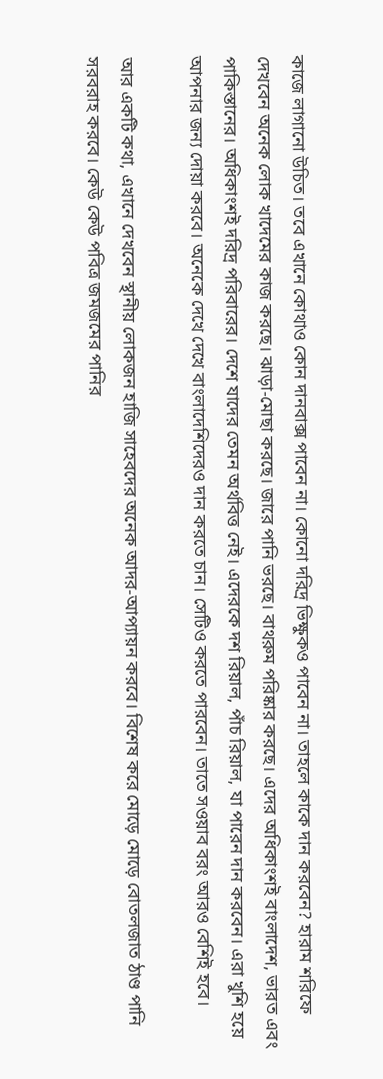কাজে লাগানো উচিত। তবে এখানে কোথাও কোন দানবাক্স পাবেন না। কোনো দরিদ্র ভিক্ষুকও পাবেন না। তাহলে কাকে দান করবেন? হারাম শরিফে দেখবেন অনেক লোক খাদেমের কাজ করছে। ঝাড়া-মোছা করছে। জারে পানি ভরছে। বাথরুম পরিষ্কার করছে। এদের অধিকাংশই বাংলাদেশ, ভারত এবং পাকিস্তানের। অধিকাংশই দরিদ্র পরিবারের। দেশে যাদের তেমন অর্থবিত্ত নেই। এদেরকে দশ রিয়াল, পাঁচ রিয়াল, যা পারেন দান করবেন। এরা খুশি হয়ে আপনার জন্য দোয়া করবে। অনেকে দেখে দেখে বাংলাদেশিদেরও দান করতে চান। সেটিও করতে পারবেন। তাতে সওয়াব বরং আরও বেশিই হবে।

আর একটি কথা, এখানে দেখবেন স্থানীয় লোকজন হাজি সাহেবদের অনেক আদর-আপ্যায়ন করবে। বিশেষ করে মোড়ে মোড়ে বোতলজাত ঠাণ্ড পানি সরবরাহ করবে। কেউ কেউ পবিত্র জমজমের পানির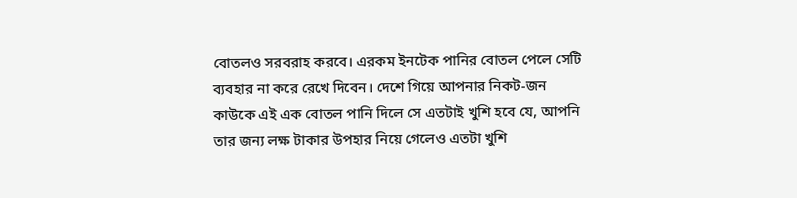বোতলও সরবরাহ করবে। এরকম ইনটেক পানির বোতল পেলে সেটি ব্যবহার না করে রেখে দিবেন। দেশে গিয়ে আপনার নিকট-জন কাউকে এই এক বোতল পানি দিলে সে এতটাই খুশি হবে যে, আপনি তার জন্য লক্ষ টাকার উপহার নিয়ে গেলেও এতটা খুশি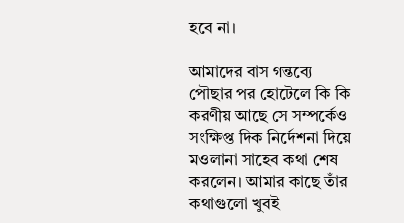হবে না।

আমাদের বাস গন্তব্যে পৌছার পর হোটেলে কি কি করণীয় আছে সে সম্পর্কেও সংক্ষিপ্ত দিক নির্দেশনা দিয়ে মওলানা সাহেব কথা শেষ করলেন। আমার কাছে তাঁর কথাগুলো খুবই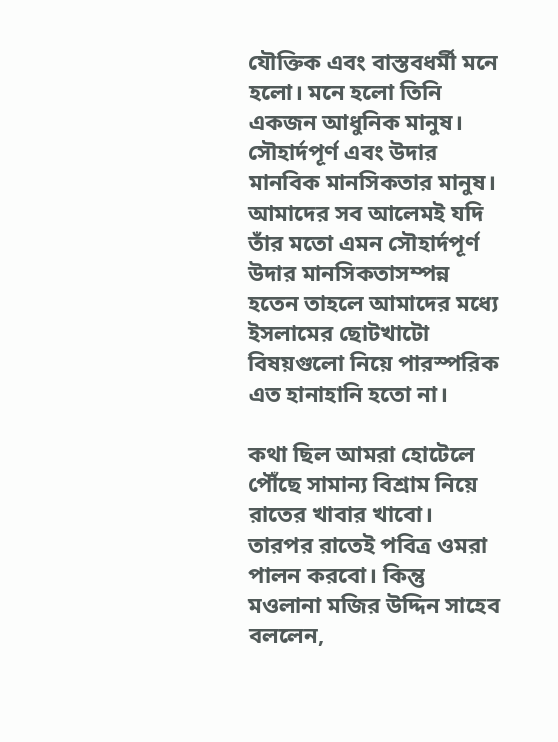যৌক্তিক এবং বাস্তবধর্মী মনে হলো। মনে হলো তিনি একজন আধুনিক মানুষ। সৌহার্দপূর্ণ এবং উদার মানবিক মানসিকতার মানুষ। আমাদের সব আলেমই যদি তাঁর মতো এমন সৌহার্দপূর্ণ উদার মানসিকতাসম্পন্ন হতেন তাহলে আমাদের মধ্যে ইসলামের ছোটখাটো বিষয়গুলো নিয়ে পারস্পরিক এত হানাহানি হতো না।

কথা ছিল আমরা হোটেলে পৌঁছে সামান্য বিশ্রাম নিয়ে রাতের খাবার খাবো। তারপর রাতেই পবিত্র ওমরা পালন করবো। কিন্তু মওলানা মজির উদ্দিন সাহেব বললেন,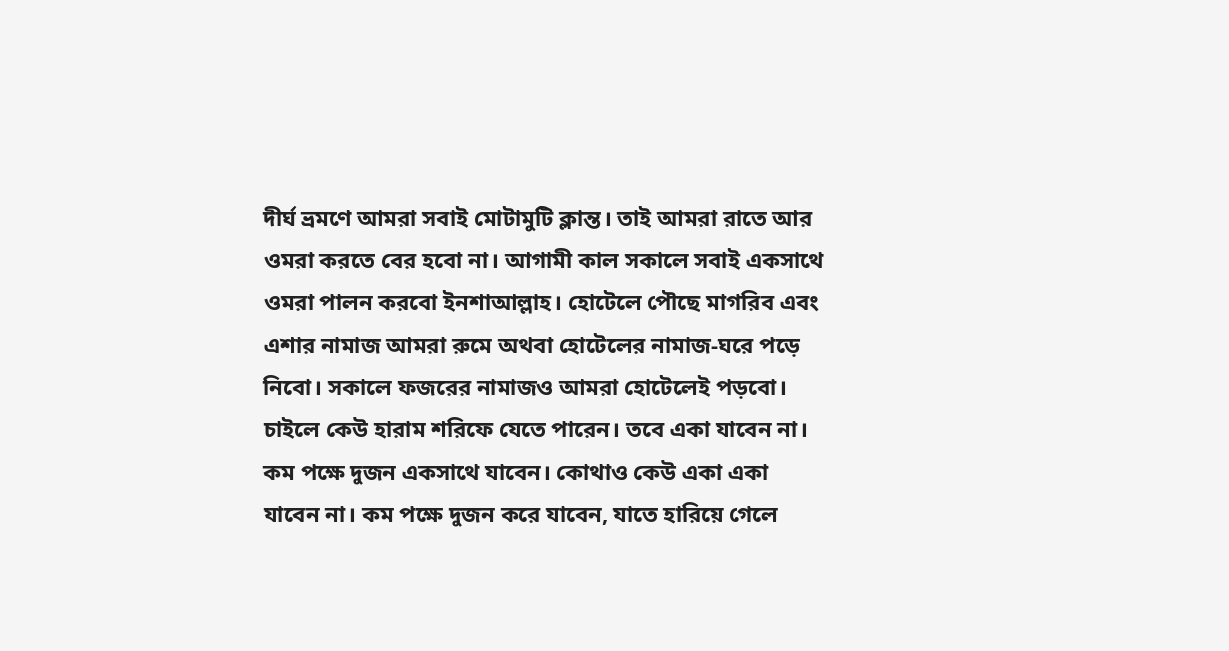দীর্ঘ ভ্রমণে আমরা সবাই মোটামুটি ক্লান্ত। তাই আমরা রাতে আর ওমরা করতে বের হবো না। আগামী কাল সকালে সবাই একসাথে ওমরা পালন করবো ইনশাআল্লাহ। হোটেলে পৌছে মাগরিব এবং এশার নামাজ আমরা রুমে অথবা হোটেলের নামাজ-ঘরে পড়ে নিবো। সকালে ফজরের নামাজও আমরা হোটেলেই পড়বো। চাইলে কেউ হারাম শরিফে যেতে পারেন। তবে একা যাবেন না। কম পক্ষে দুজন একসাথে যাবেন। কোথাও কেউ একা একা যাবেন না। কম পক্ষে দুজন করে যাবেন, যাতে হারিয়ে গেলে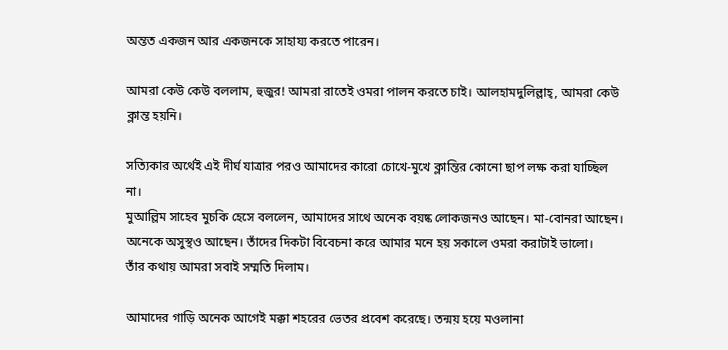অন্তত একজন আর একজনকে সাহায্য করতে পারেন।

আমরা কেউ কেউ বললাম, হুজুর! আমরা রাতেই ওমরা পালন করতে চাই। আলহামদুলিল্লাহ্, আমরা কেউ ক্লান্ত হয়নি।

সত্যিকার অর্থেই এই দীর্ঘ যাত্রার পরও আমাদের কারো চোখে-মুখে ক্লান্তির কোনো ছাপ লক্ষ করা যাচ্ছিল না।
মুআল্লিম সাহেব মুচকি হেসে বললেন, আমাদের সাথে অনেক বয়ষ্ক লোকজনও আছেন। মা-বোনরা আছেন। অনেকে অসুস্থও আছেন। তাঁদের দিকটা বিবেচনা করে আমার মনে হয় সকালে ওমরা করাটাই ভালো।
তাঁর কথায় আমরা সবাই সম্মতি দিলাম।

আমাদের গাড়ি অনেক আগেই মক্কা শহরের ভেতর প্রবেশ করেছে। তন্ময় হয়ে মওলানা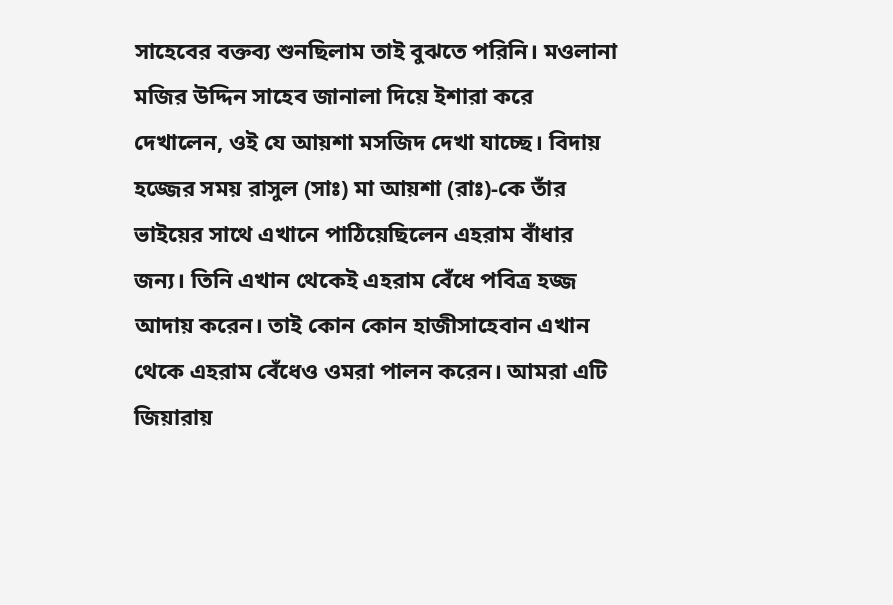সাহেবের বক্তব্য শুনছিলাম তাই বুঝতে পরিনি। মওলানা মজির উদ্দিন সাহেব জানালা দিয়ে ইশারা করে দেখালেন, ওই যে আয়শা মসজিদ দেখা যাচ্ছে। বিদায় হজ্জের সময় রাসুল (সাঃ) মা আয়শা (রাঃ)-কে তাঁর ভাইয়ের সাথে এখানে পাঠিয়েছিলেন এহরাম বাঁধার জন্য। তিনি এখান থেকেই এহরাম বেঁধে পবিত্র হজ্জ আদায় করেন। তাই কোন কোন হাজীসাহেবান এখান থেকে এহরাম বেঁধেও ওমরা পালন করেন। আমরা এটি জিয়ারায়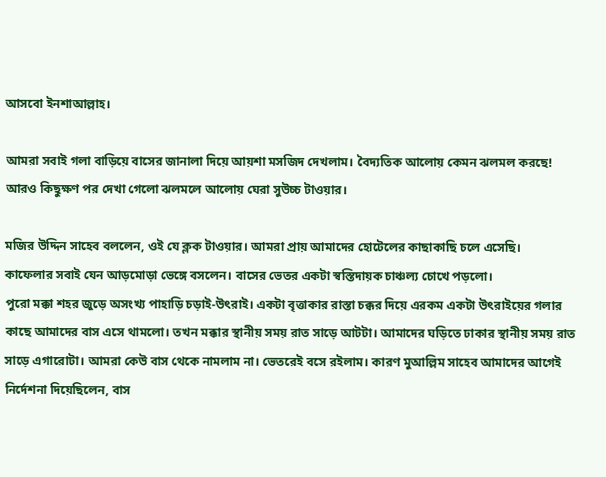আসবো ইনশাআল্লাহ।

আমরা সবাই গলা বাড়িয়ে বাসের জানালা দিয়ে আয়শা মসজিদ দেখলাম। বৈদ্যতিক আলোয় কেমন ঝলমল করছে!
আরও কিছুক্ষণ পর দেখা গেলো ঝলমলে আলোয় ঘেরা সুউচ্চ টাওয়ার।

মজির উদ্দিন সাহেব বললেন, ওই যে ক্লক টাওয়ার। আমরা প্রায় আমাদের হোটেলের কাছাকাছি চলে এসেছি।
কাফেলার সবাই যেন আড়মোড়া ভেঙ্গে বসলেন। বাসের ভেতর একটা স্বস্তিদায়ক চাঞ্চল্য চোখে পড়লো।
পুরো মক্কা শহর জুড়ে অসংখ্য পাহাড়ি চড়াই-উৎরাই। একটা বৃত্তাকার রাস্তা চক্কর দিয়ে এরকম একটা উৎরাইয়ের গলার কাছে আমাদের বাস এসে থামলো। তখন মক্কার স্থানীয় সময় রাত সাড়ে আটটা। আমাদের ঘড়িতে ঢাকার স্থানীয় সময় রাত সাড়ে এগারোটা। আমরা কেউ বাস থেকে নামলাম না। ভেতরেই বসে রইলাম। কারণ মুআল্লিম সাহেব আমাদের আগেই নির্দেশনা দিয়েছিলেন, বাস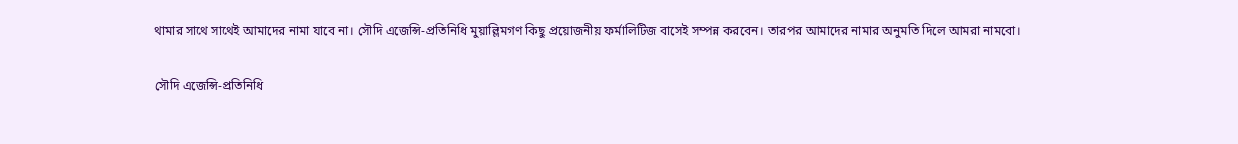থামার সাথে সাথেই আমাদের নামা যাবে না। সৌদি এজেন্সি-প্রতিনিধি মুয়াল্লিমগণ কিছু প্রয়োজনীয় ফর্মালিটিজ বাসেই সম্পন্ন করবেন। তারপর আমাদের নামার অনুমতি দিলে আমরা নামবো।

সৌদি এজেন্সি-প্রতিনিধি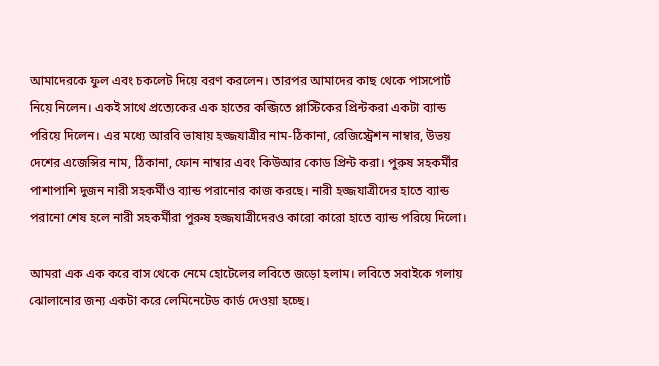আমাদেরকে ফুল এবং চকলেট দিয়ে বরণ করলেন। তারপর আমাদের কাছ থেকে পাসপোর্ট নিয়ে নিলেন। একই সাথে প্রত্যেকের এক হাতের কব্জিতে প্লাস্টিকের প্রিন্টকরা একটা ব্যান্ড পরিয়ে দিলেন। এর মধ্যে আরবি ভাষায় হজ্জযাত্রীর নাম-ঠিকানা, রেজিস্ট্রেশন নাম্বার, উভয় দেশের এজেন্সির নাম, ঠিকানা, ফোন নাম্বার এবং কিউআর কোড প্রিন্ট করা। পুরুষ সহকর্মীর পাশাপাশি দুজন নারী সহকর্মীও ব্যান্ড পরানোর কাজ করছে। নারী হজ্জযাত্রীদের হাতে ব্যান্ড পরানো শেষ হলে নারী সহকর্মীরা পুরুষ হজ্জযাত্রীদেরও কারো কারো হাতে ব্যান্ড পরিয়ে দিলো।

আমরা এক এক করে বাস থেকে নেমে হোটেলের লবিতে জড়ো হলাম। লবিতে সবাইকে গলায় ঝোলানোর জন্য একটা করে লেমিনেটেড কার্ড দেওয়া হচ্ছে।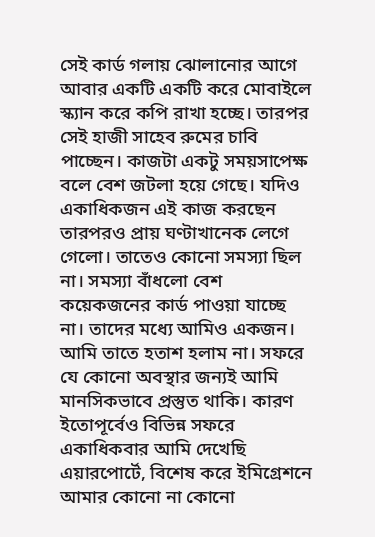সেই কার্ড গলায় ঝোলানোর আগে আবার একটি একটি করে মোবাইলে স্ক্যান করে কপি রাখা হচ্ছে। তারপর সেই হাজী সাহেব রুমের চাবি পাচ্ছেন। কাজটা একটু সময়সাপেক্ষ বলে বেশ জটলা হয়ে গেছে। যদিও একাধিকজন এই কাজ করছেন তারপরও প্রায় ঘণ্টাখানেক লেগে গেলো। তাতেও কোনো সমস্যা ছিল না। সমস্যা বাঁধলো বেশ কয়েকজনের কার্ড পাওয়া যাচ্ছে না। তাদের মধ্যে আমিও একজন। আমি তাতে হতাশ হলাম না। সফরে যে কোনো অবস্থার জন্যই আমি মানসিকভাবে প্রস্তুত থাকি। কারণ ইতোপূর্বেও বিভিন্ন সফরে একাধিকবার আমি দেখেছি এয়ারপোর্টে, বিশেষ করে ইমিগ্রেশনে আমার কোনো না কোনো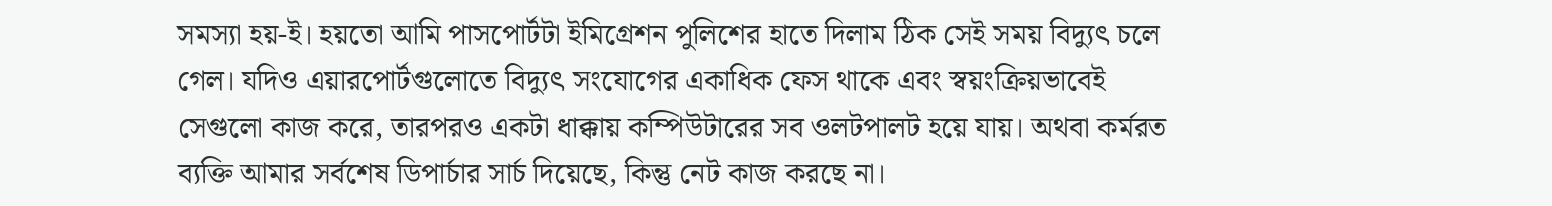সমস্যা হয়-ই। হয়তো আমি পাসপোর্টটা ইমিগ্রেশন পুলিশের হাতে দিলাম ঠিক সেই সময় বিদ্যুৎ চলে গেল। যদিও এয়ারপোর্টগুলোতে বিদ্যুৎ সংযোগের একাধিক ফেস থাকে এবং স্বয়ংক্রিয়ভাবেই সেগুলো কাজ করে, তারপরও একটা ধাক্কায় কম্পিউটারের সব ওলটপালট হয়ে যায়। অথবা কর্মরত ব্যক্তি আমার সর্বশেষ ডিপার্চার সার্চ দিয়েছে, কিন্তু নেট কাজ করছে না।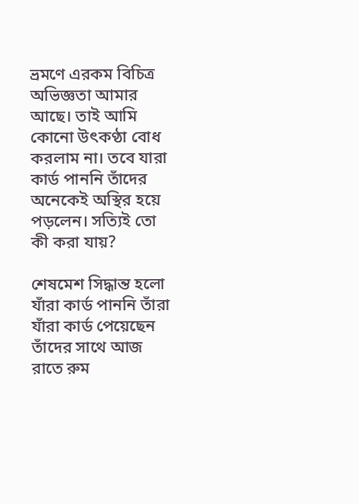ভ্রমণে এরকম বিচিত্র অভিজ্ঞতা আমার আছে। তাই আমি কোনো উৎকণ্ঠা বোধ করলাম না। তবে যারা কার্ড পাননি তাঁদের অনেকেই অস্থির হয়ে পড়লেন। সত্যিই তো কী করা যায়?

শেষমেশ সিদ্ধান্ত হলো যাঁরা কার্ড পাননি তাঁরা যাঁরা কার্ড পেয়েছেন তাঁদের সাথে আজ রাতে রুম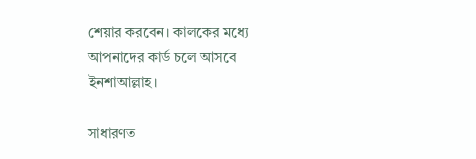শেয়ার করবেন। কালকের মধ্যে আপনাদের কার্ড চলে আসবে ইনশাআল্লাহ।

সাধারণত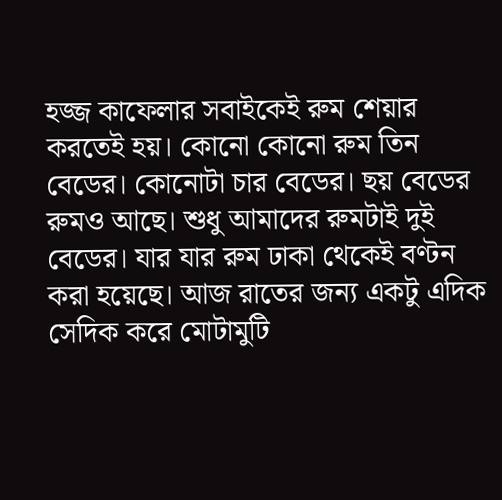হজ্জ কাফেলার সবাইকেই রুম শেয়ার করতেই হয়। কোনো কোনো রুম তিন বেডের। কোনোটা চার বেডের। ছয় বেডের রুমও আছে। শুধু আমাদের রুমটাই দুই বেডের। যার যার রুম ঢাকা থেকেই বণ্টন করা হয়েছে। আজ রাতের জন্য একটু এদিক সেদিক করে মোটামুটি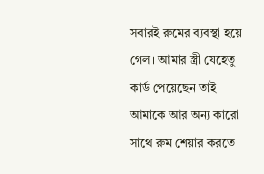সবারই রুমের ব্যবস্থা হয়ে গেল। আমার স্ত্রী যেহেতু কার্ড পেয়েছেন তাই আমাকে আর অন্য কারো সাথে রুম শেয়ার করতে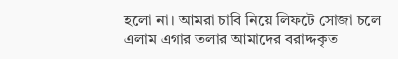হলো না। আমরা চাবি নিয়ে লিফটে সোজা চলে এলাম এগার তলার আমাদের বরাদ্দকৃত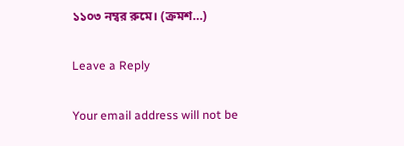১১০৩ নম্বর রুমে। (ক্রমশ…)

Leave a Reply

Your email address will not be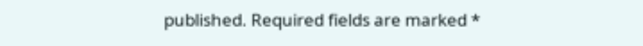published. Required fields are marked *